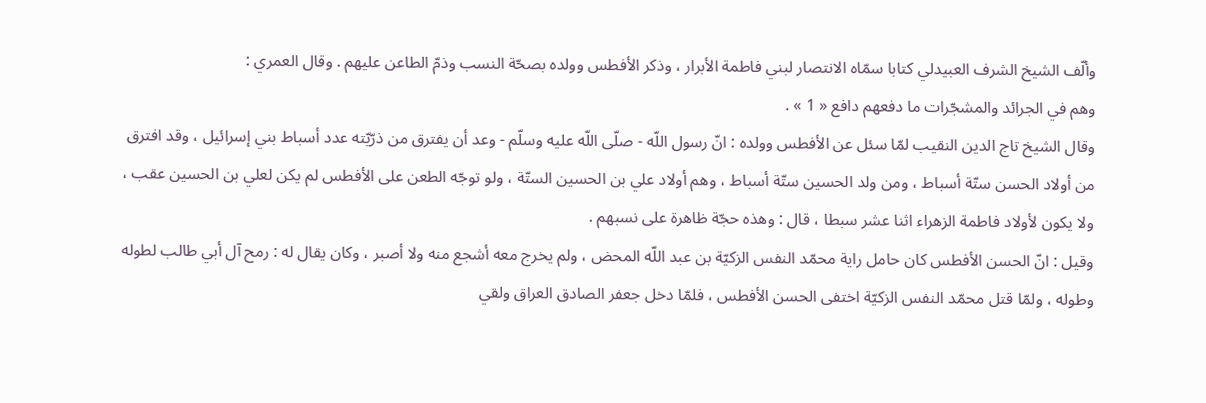وألّف الشيخ الشرف العبيدلي كتابا سمّاه الانتصار لبني فاطمة الأبرار ، وذكر الأفطس وولده بصحّة النسب وذمّ الطاعن عليهم . وقال العمري :
وهم في الجرائد والمشجّرات ما دفعهم دافع « 1 » .
وقال الشيخ تاج الدين النقيب لمّا سئل عن الأفطس وولده : انّ رسول اللّه - صلّى اللّه عليه وسلّم - وعد أن يفترق من ذرّيّته عدد أسباط بني إسرائيل ، وقد افترق من أولاد الحسن ستّة أسباط ، ومن ولد الحسين ستّة أسباط ، وهم أولاد علي بن الحسين الستّة ، ولو توجّه الطعن على الأفطس لم يكن لعلي بن الحسين عقب ، ولا يكون لأولاد فاطمة الزهراء اثنا عشر سبطا ، قال : وهذه حجّة ظاهرة على نسبهم .
وقيل : انّ الحسن الأفطس كان حامل راية محمّد النفس الزكيّة بن عبد اللّه المحض ، ولم يخرج معه أشجع منه ولا أصبر ، وكان يقال له : رمح آل أبي طالب لطوله وطوله ، ولمّا قتل محمّد النفس الزكيّة اختفى الحسن الأفطس ، فلمّا دخل جعفر الصادق العراق ولقي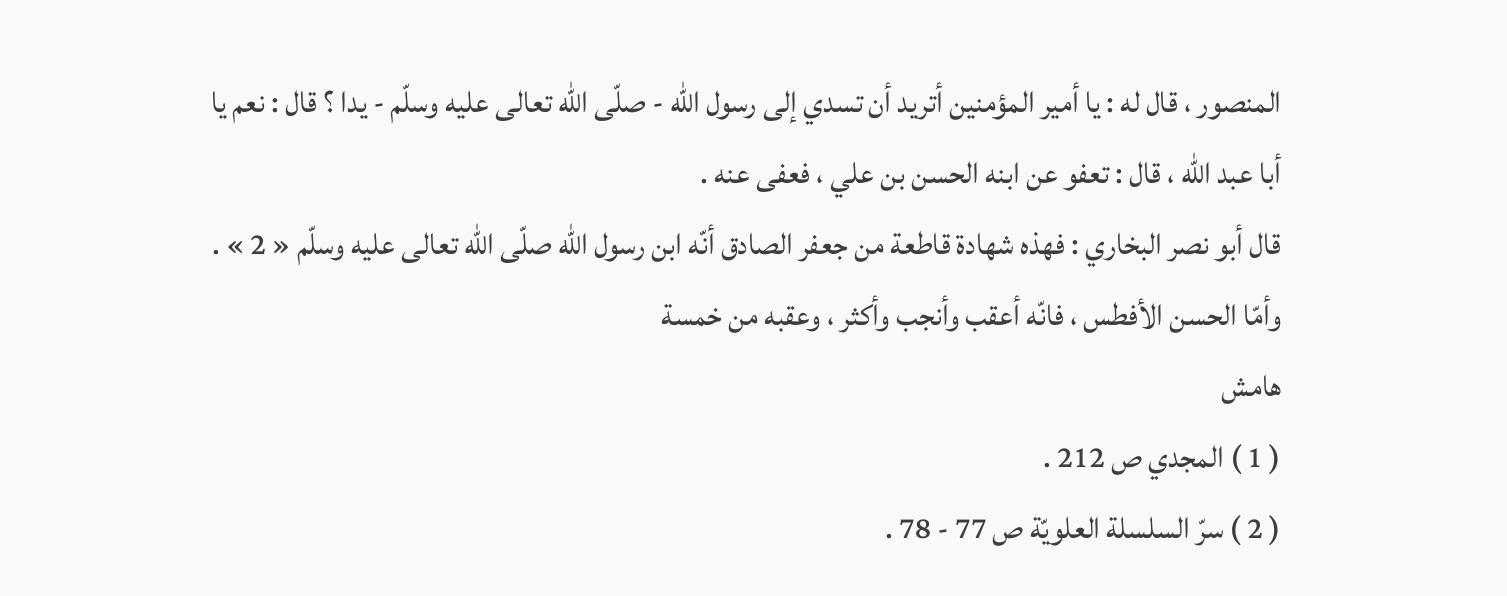المنصور ، قال له : يا أمير المؤمنين أتريد أن تسدي إلى رسول اللّه - صلّى اللّه تعالى عليه وسلّم - يدا ؟ قال : نعم يا أبا عبد اللّه ، قال : تعفو عن ابنه الحسن بن علي ، فعفى عنه .
قال أبو نصر البخاري : فهذه شهادة قاطعة من جعفر الصادق أنّه ابن رسول اللّه صلّى اللّه تعالى عليه وسلّم « 2 » .
وأمّا الحسن الأفطس ، فانّه أعقب وأنجب وأكثر ، وعقبه من خمسة
هامش
( 1 ) المجدي ص 212 .
( 2 ) سرّ السلسلة العلويّة ص 77 - 78 .